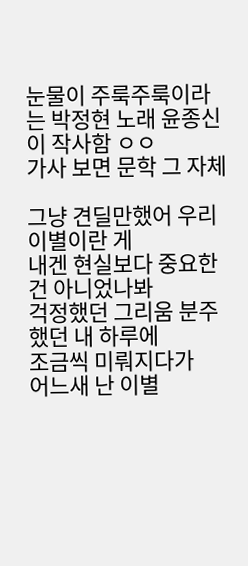눈물이 주룩주룩이라는 박정현 노래 윤종신이 작사함 ㅇㅇ
가사 보면 문학 그 자체

그냥 견딜만했어 우리 이별이란 게
내겐 현실보다 중요한건 아니었나봐
걱정했던 그리움 분주했던 내 하루에
조금씩 미뤄지다가
어느새 난 이별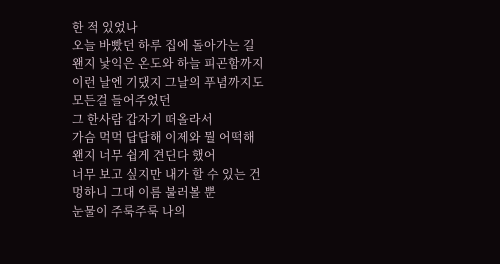한 적 있었나
오늘 바빴던 하루 집에 돌아가는 길
왠지 낯익은 온도와 하늘 피곤함까지
이런 날엔 기댔지 그날의 푸념까지도
모든걸 들어주었던
그 한사람 갑자기 떠올라서
가슴 먹먹 답답해 이제와 뭘 어떡해
왠지 너무 쉽게 견딘다 했어
너무 보고 싶지만 내가 할 수 있는 건
멍하니 그대 이름 불러볼 뿐
눈물이 주룩주룩 나의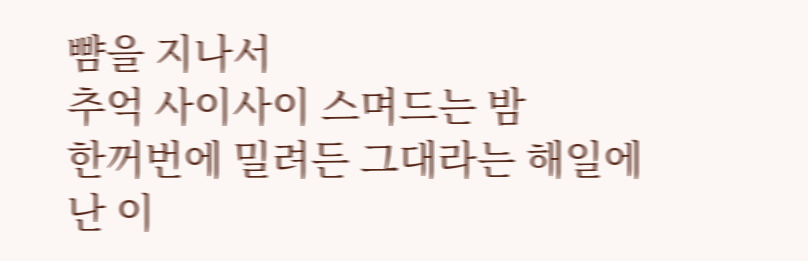뺨을 지나서
추억 사이사이 스며드는 밤
한꺼번에 밀려든 그대라는 해일에
난 이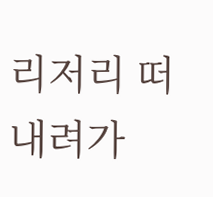리저리 떠 내려가